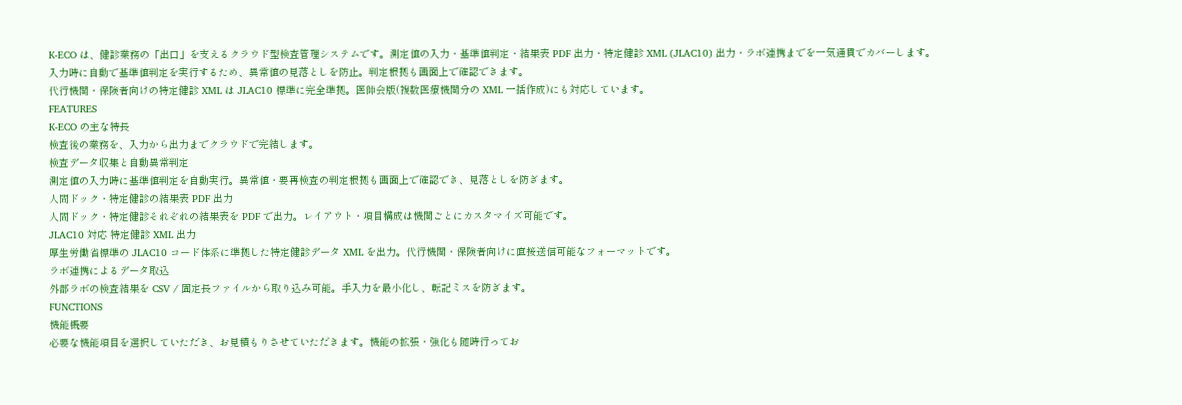K-ECO は、健診業務の「出口」を支えるクラウド型検査管理システムです。測定値の入力・基準値判定・結果表 PDF 出力・特定健診 XML (JLAC10) 出力・ラボ連携までを一気通貫でカバーします。
入力時に自動で基準値判定を実行するため、異常値の見落としを防止。判定根拠も画面上で確認できます。
代行機関・保険者向けの特定健診 XML は JLAC10 標準に完全準拠。医師会版(複数医療機関分の XML 一括作成)にも対応しています。
FEATURES
K-ECO の主な特長
検査後の業務を、入力から出力までクラウドで完結します。
検査データ収集と自動異常判定
測定値の入力時に基準値判定を自動実行。異常値・要再検査の判定根拠も画面上で確認でき、見落としを防ぎます。
人間ドック・特定健診の結果表 PDF 出力
人間ドック・特定健診それぞれの結果表を PDF で出力。レイアウト・項目構成は機関ごとにカスタマイズ可能です。
JLAC10 対応 特定健診 XML 出力
厚生労働省標準の JLAC10 コード体系に準拠した特定健診データ XML を出力。代行機関・保険者向けに直接送信可能なフォーマットです。
ラボ連携によるデータ取込
外部ラボの検査結果を CSV / 固定長ファイルから取り込み可能。手入力を最小化し、転記ミスを防ぎます。
FUNCTIONS
機能概要
必要な機能項目を選択していただき、お見積もりさせていただきます。機能の拡張・強化も随時行ってお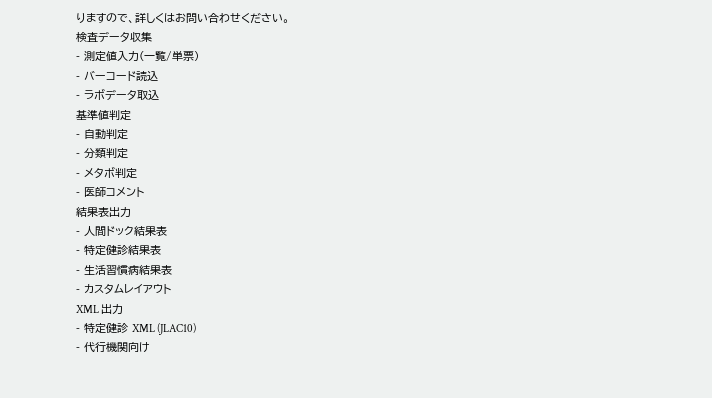りますので、詳しくはお問い合わせください。
検査データ収集
- 測定値入力(一覧/単票)
- バーコード読込
- ラボデータ取込
基準値判定
- 自動判定
- 分類判定
- メタボ判定
- 医師コメント
結果表出力
- 人間ドック結果表
- 特定健診結果表
- 生活習慣病結果表
- カスタムレイアウト
XML 出力
- 特定健診 XML (JLAC10)
- 代行機関向け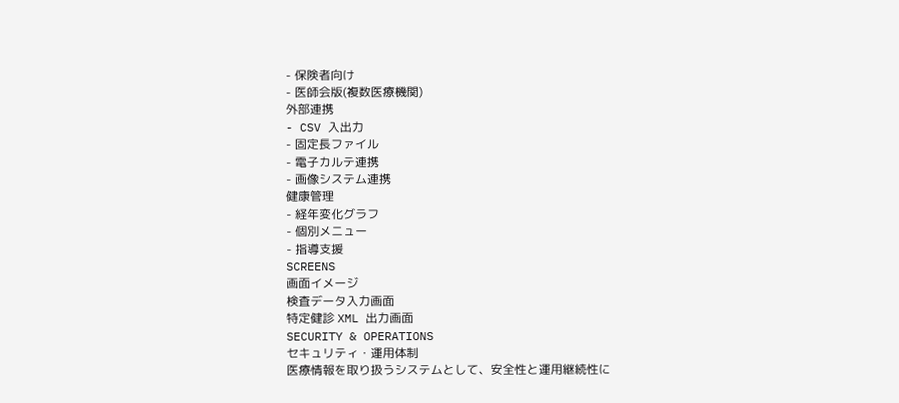- 保険者向け
- 医師会版(複数医療機関)
外部連携
- CSV 入出力
- 固定長ファイル
- 電子カルテ連携
- 画像システム連携
健康管理
- 経年変化グラフ
- 個別メニュー
- 指導支援
SCREENS
画面イメージ
検査データ入力画面
特定健診 XML 出力画面
SECURITY & OPERATIONS
セキュリティ・運用体制
医療情報を取り扱うシステムとして、安全性と運用継続性に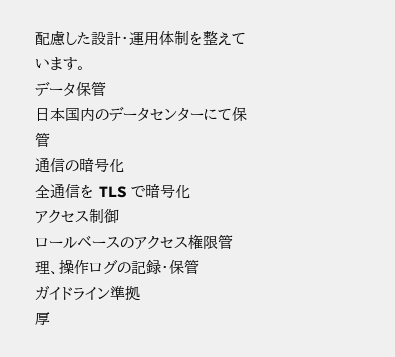配慮した設計・運用体制を整えています。
データ保管
日本国内のデータセンターにて保管
通信の暗号化
全通信を TLS で暗号化
アクセス制御
ロールベースのアクセス権限管理、操作ログの記録・保管
ガイドライン準拠
厚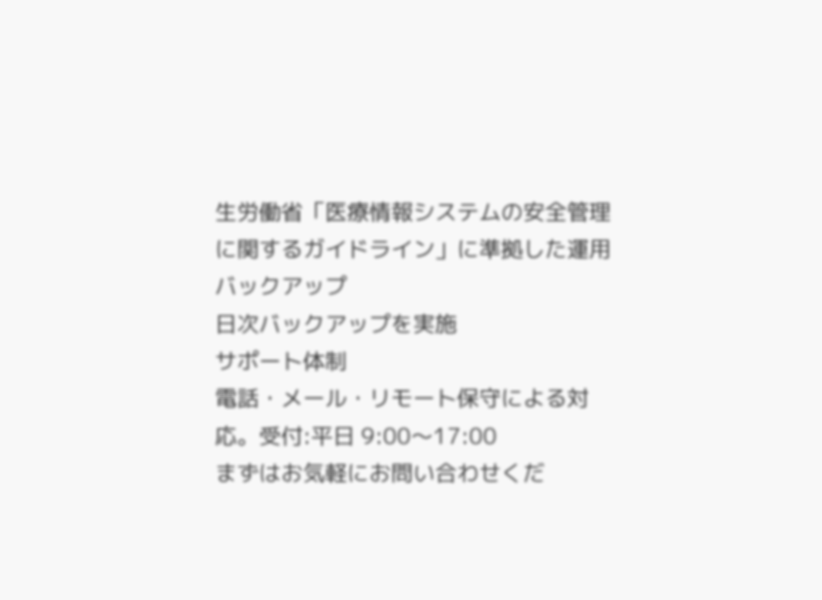生労働省「医療情報システムの安全管理に関するガイドライン」に準拠した運用
バックアップ
日次バックアップを実施
サポート体制
電話・メール・リモート保守による対応。受付:平日 9:00〜17:00
まずはお気軽にお問い合わせくだ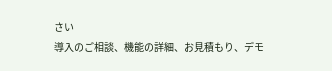さい
導入のご相談、機能の詳細、お見積もり、デモ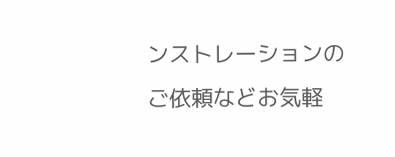ンストレーションのご依頼などお気軽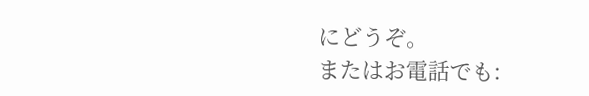にどうぞ。
またはお電話でも: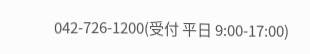042-726-1200(受付 平日 9:00-17:00)